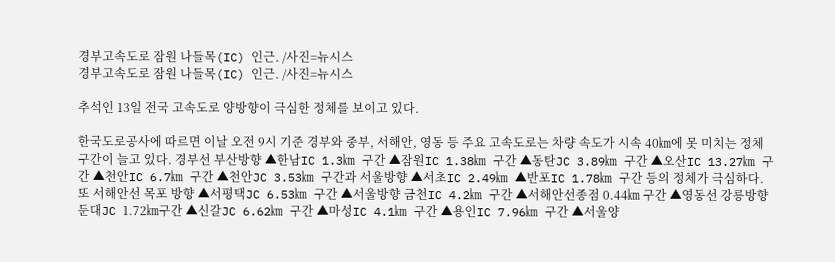경부고속도로 잠원 나들목(IC) 인근. /사진=뉴시스
경부고속도로 잠원 나들목(IC) 인근. /사진=뉴시스

추석인 13일 전국 고속도로 양방향이 극심한 정체를 보이고 있다.

한국도로공사에 따르면 이날 오전 9시 기준 경부와 중부, 서해안, 영동 등 주요 고속도로는 차량 속도가 시속 40㎞에 못 미치는 정체 구간이 늘고 있다. 경부선 부산방향 ▲한남IC 1.3㎞ 구간 ▲잠원IC 1.38㎞ 구간 ▲동탄JC 3.89㎞ 구간 ▲오산IC 13.27㎞ 구간 ▲천안IC 6.7㎞ 구간 ▲천안JC 3.53㎞ 구간과 서울방향 ▲서초IC 2.49㎞ ▲반포IC 1.78㎞ 구간 등의 정체가 극심하다.
또 서해안선 목포 방향 ▲서평택JC 6.53㎞ 구간 ▲서울방향 금천IC 4.2㎞ 구간 ▲서해안선종점 0.44㎞ 구간 ▲영동선 강릉방향 둔대JC 1.72㎞구간 ▲신갈JC 6.62㎞ 구간 ▲마성IC 4.1㎞ 구간 ▲용인IC 7.96㎞ 구간 ▲서울양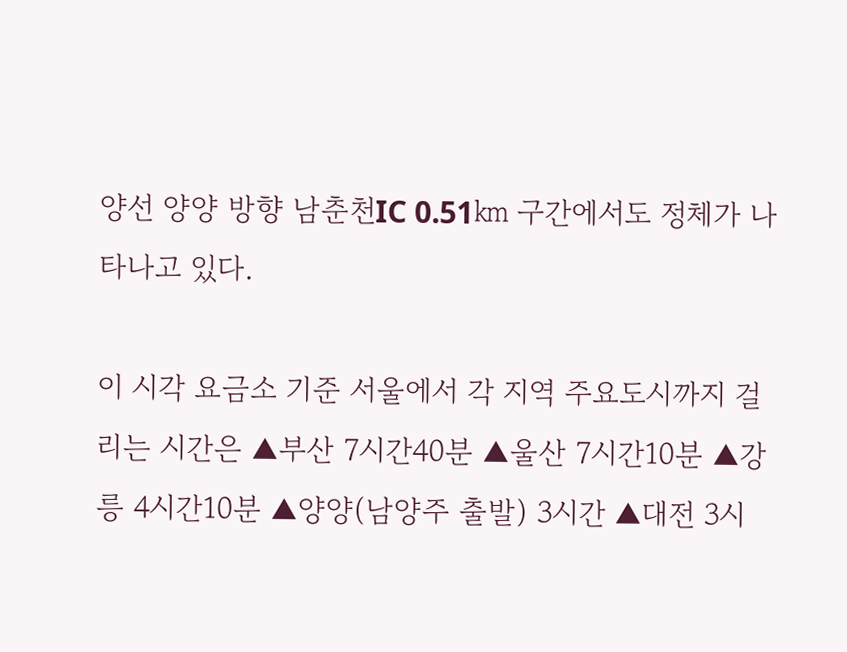양선 양양 방향 남춘천IC 0.51㎞ 구간에서도 정체가 나타나고 있다.

이 시각 요금소 기준 서울에서 각 지역 주요도시까지 걸리는 시간은 ▲부산 7시간40분 ▲울산 7시간10분 ▲강릉 4시간10분 ▲양양(남양주 출발) 3시간 ▲대전 3시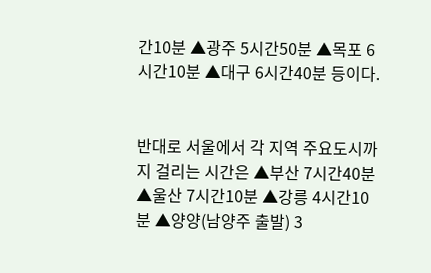간10분 ▲광주 5시간50분 ▲목포 6시간10분 ▲대구 6시간40분 등이다.


반대로 서울에서 각 지역 주요도시까지 걸리는 시간은 ▲부산 7시간40분 ▲울산 7시간10분 ▲강릉 4시간10분 ▲양양(남양주 출발) 3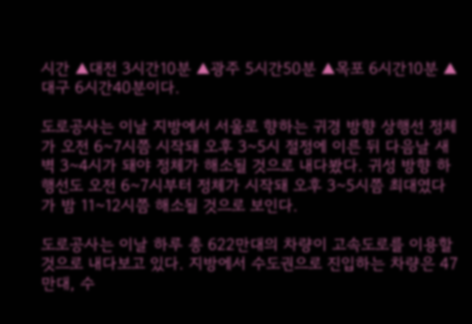시간 ▲대전 3시간10분 ▲광주 5시간50분 ▲목포 6시간10분 ▲대구 6시간40분이다.

도로공사는 이날 지방에서 서울로 향하는 귀경 방향 상행선 정체가 오전 6~7시쯤 시작돼 오후 3~5시 절정에 이른 뒤 다음날 새벽 3~4시가 돼야 정체가 해소될 것으로 내다봤다. 귀성 방향 하행선도 오전 6~7시부터 정체가 시작돼 오후 3~5시쯤 최대였다가 밤 11~12시쯤 해소될 것으로 보인다.

도로공사는 이날 하루 총 622만대의 차량이 고속도로를 이용할 것으로 내다보고 있다. 지방에서 수도권으로 진입하는 차량은 47만대, 수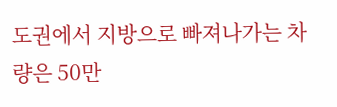도권에서 지방으로 빠져나가는 차량은 50만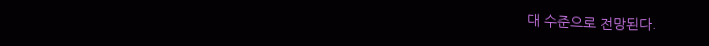대 수준으로 전망된다.